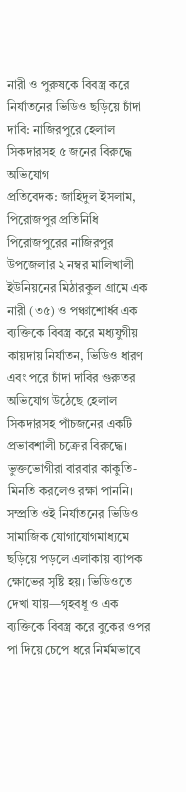নারী ও পুরুষকে বিবস্ত্র করে নির্যাতনের ভিডিও ছড়িয়ে চাঁদা দাবি: নাজিরপুরে হেলাল সিকদারসহ ৫ জনের বিরুদ্ধে অভিযোগ
প্রতিবেদক: জাহিদুল ইসলাম, পিরোজপুর প্রতিনিধি
পিরোজপুরের নাজিরপুর উপজেলার ২ নম্বর মালিখালী ইউনিয়নের মিঠারকুল গ্রামে এক নারী (৩৫) ও পঞ্চাশোর্ধ্ব এক ব্যক্তিকে বিবস্ত্র করে মধ্যযুগীয় কায়দায় নির্যাতন, ভিডিও ধারণ এবং পরে চাঁদা দাবির গুরুতর অভিযোগ উঠেছে হেলাল সিকদারসহ পাঁচজনের একটি প্রভাবশালী চক্রের বিরুদ্ধে। ভুক্তভোগীরা বারবার কাকুতি-মিনতি করলেও রক্ষা পাননি।
সম্প্রতি ওই নির্যাতনের ভিডিও সামাজিক যোগাযোগমাধ্যমে ছড়িয়ে পড়লে এলাকায় ব্যাপক ক্ষোভের সৃষ্টি হয়। ভিডিওতে দেখা যায়—গৃহবধূ ও এক ব্যক্তিকে বিবস্ত্র করে বুকের ওপর পা দিয়ে চেপে ধরে নির্মমভাবে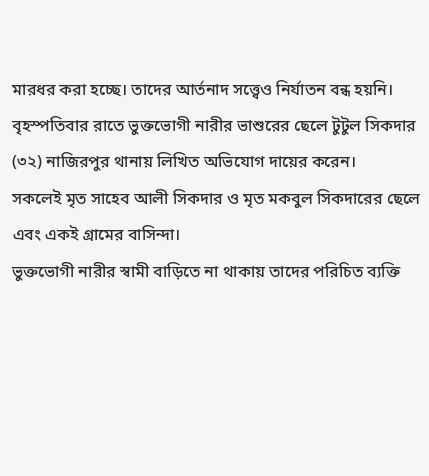মারধর করা হচ্ছে। তাদের আর্তনাদ সত্ত্বেও নির্যাতন বন্ধ হয়নি।
বৃহস্পতিবার রাতে ভুক্তভোগী নারীর ভাশুরের ছেলে টুটুল সিকদার (৩২) নাজিরপুর থানায় লিখিত অভিযোগ দায়ের করেন।
সকলেই মৃত সাহেব আলী সিকদার ও মৃত মকবুল সিকদারের ছেলে এবং একই গ্রামের বাসিন্দা।
ভুক্তভোগী নারীর স্বামী বাড়িতে না থাকায় তাদের পরিচিত ব্যক্তি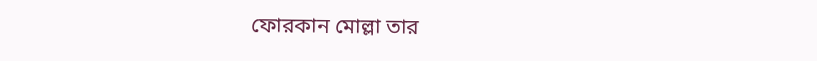ফোরকান মোল্লা তার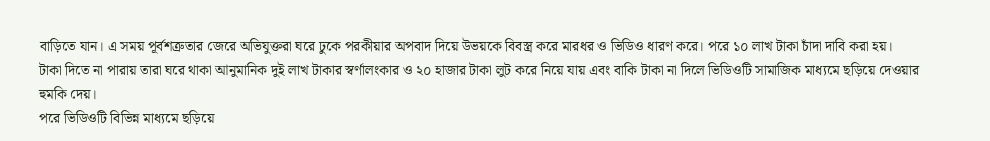বাড়িতে যান। এ সময় পূর্বশত্রুতার জেরে অভিযুক্তরা ঘরে ঢুকে পরকীয়ার অপবাদ দিয়ে উভয়কে বিবস্ত্র করে মারধর ও ভিডিও ধারণ করে। পরে ১০ লাখ টাকা চাঁদা দাবি করা হয়।
টাকা দিতে না পারায় তারা ঘরে থাকা আনুমানিক দুই লাখ টাকার স্বর্ণালংকার ও ২০ হাজার টাকা লুট করে নিয়ে যায় এবং বাকি টাকা না দিলে ভিডিওটি সামাজিক মাধ্যমে ছড়িয়ে দেওয়ার হুমকি দেয়।
পরে ভিডিওটি বিভিন্ন মাধ্যমে ছড়িয়ে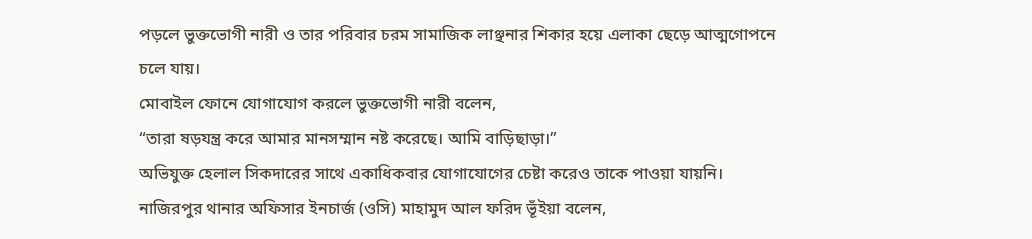পড়লে ভুক্তভোগী নারী ও তার পরিবার চরম সামাজিক লাঞ্ছনার শিকার হয়ে এলাকা ছেড়ে আত্মগোপনে চলে যায়।
মোবাইল ফোনে যোগাযোগ করলে ভুক্তভোগী নারী বলেন,
“তারা ষড়যন্ত্র করে আমার মানসম্মান নষ্ট করেছে। আমি বাড়িছাড়া।”
অভিযুক্ত হেলাল সিকদারের সাথে একাধিকবার যোগাযোগের চেষ্টা করেও তাকে পাওয়া যায়নি।
নাজিরপুর থানার অফিসার ইনচার্জ (ওসি) মাহামুদ আল ফরিদ ভূঁইয়া বলেন,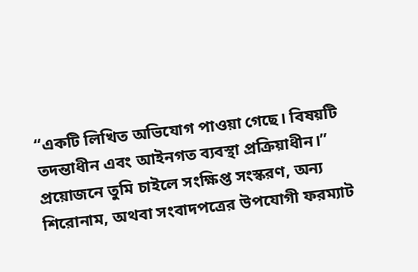“একটি লিখিত অভিযোগ পাওয়া গেছে। বিষয়টি তদন্তাধীন এবং আইনগত ব্যবস্থা প্রক্রিয়াধীন।”
প্রয়োজনে তুমি চাইলে সংক্ষিপ্ত সংস্করণ, অন্য শিরোনাম, অথবা সংবাদপত্রের উপযোগী ফরম্যাট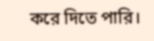করে দিতে পারি।